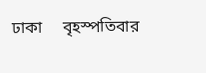ঢাকা     বৃহস্পতিবার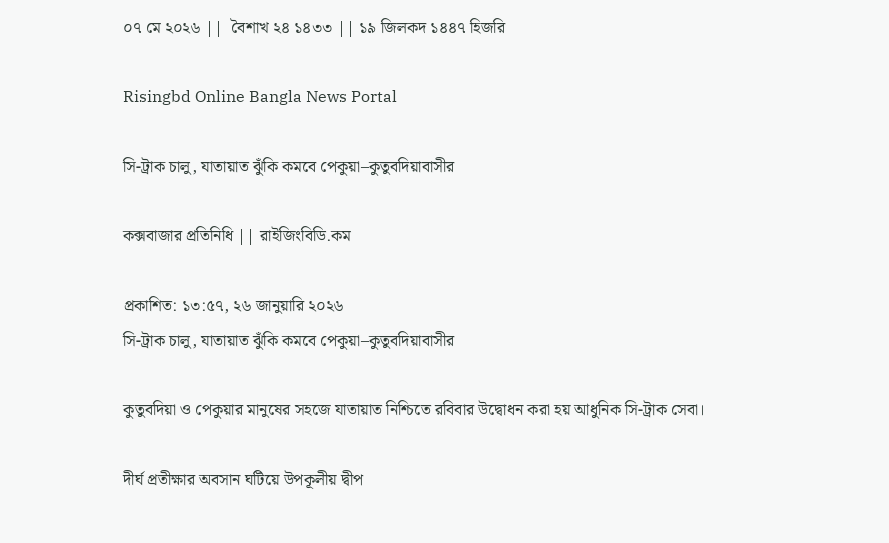০৭ মে ২০২৬ ||  বৈশাখ ২৪ ১৪৩৩ || ১৯ জিলকদ ১৪৪৭ হিজরি

Risingbd Online Bangla News Portal

সি-ট্রাক চালু, যাতায়াত ঝুঁকি কমবে পেকুয়া–কুতুবদিয়াবাসীর

কক্সবাজার প্রতিনিধি || রাইজিংবিডি.কম

প্রকাশিত: ১৩:৫৭, ২৬ জানুয়ারি ২০২৬
সি-ট্রাক চালু, যাতায়াত ঝুঁকি কমবে পেকুয়া–কুতুবদিয়াবাসীর

কুতুবদিয়া ও পেকুয়ার মানুষের সহজে যাতায়াত নিশ্চিতে রবিবার উদ্বোধন করা হয় আধুনিক সি-ট্রাক সেবা।

দীর্ঘ প্রতীক্ষার অবসান ঘটিয়ে উপকূলীয় দ্বীপ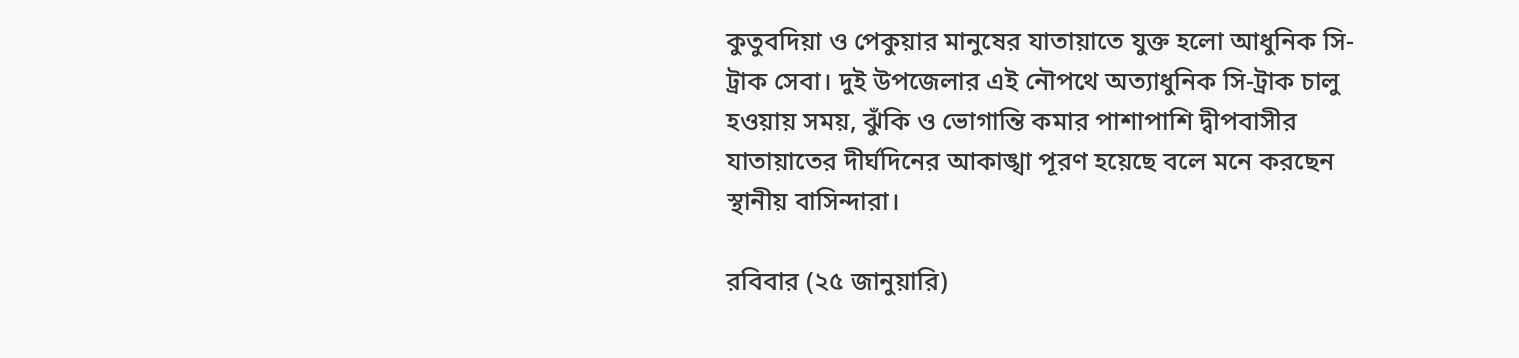কুতুবদিয়া ও পেকুয়ার মানুষের যাতায়াতে যুক্ত হলো আধুনিক সি-ট্রাক সেবা। দুই উপজেলার এই নৌপথে অত্যাধুনিক সি-ট্রাক চালু হওয়ায় সময়, ঝুঁকি ও ভোগান্তি কমার পাশাপাশি দ্বীপবাসীর যাতায়াতের দীর্ঘদিনের আকাঙ্খা পূরণ হয়েছে বলে মনে করছেন স্থানীয় বাসিন্দারা।

রবিবার (২৫ জানুয়ারি)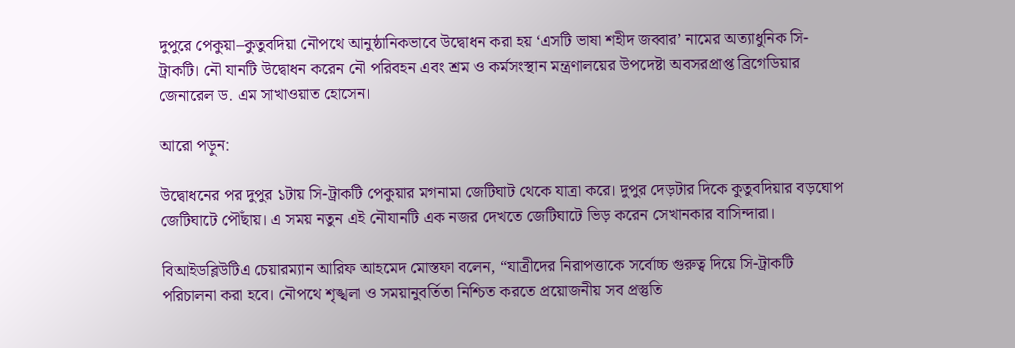দুপুরে পেকুয়া–কুতুবদিয়া নৌপথে আনুষ্ঠানিকভাবে উদ্বোধন করা হয় ‘এসটি ভাষা শহীদ জব্বার’ নামের অত্যাধুনিক সি-ট্রাকটি। নৌ যানটি উদ্বোধন করেন নৌ পরিবহন এবং শ্রম ও কর্মসংস্থান মন্ত্রণালয়ের উপদেষ্টা অবসরপ্রাপ্ত ব্রিগেডিয়ার জেনারেল ড. এম সাখাওয়াত হোসেন।

আরো পড়ুন:

উদ্বোধনের পর দুপুর ১টায় সি-ট্রাকটি পেকুয়ার মগনামা জেটিঘাট থেকে যাত্রা করে। দুপুর দেড়টার দিকে কুতুবদিয়ার বড়ঘোপ জেটিঘাটে পৌঁছায়। এ সময় নতুন এই নৌযানটি এক নজর দেখতে জেটিঘাটে ভিড় করেন সেখানকার বাসিন্দারা।

বিআইডব্লিউটিএ চেয়ারম্যান আরিফ আহমেদ মোস্তফা বলেন, “যাত্রীদের নিরাপত্তাকে সর্বোচ্চ গুরুত্ব দিয়ে সি-ট্রাকটি পরিচালনা করা হবে। নৌপথে শৃঙ্খলা ও সময়ানুবর্তিতা নিশ্চিত করতে প্রয়োজনীয় সব প্রস্তুতি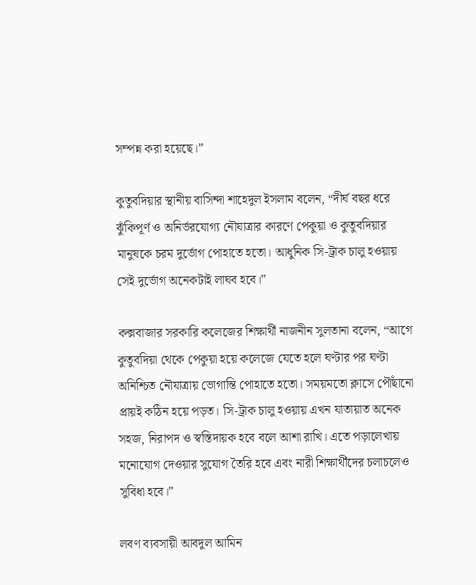সম্পন্ন করা হয়েছে।”

কুতুবদিয়ার স্থানীয় বাসিন্দা শাহেদুল ইসলাম বলেন, “দীর্ঘ বছর ধরে ঝুঁকিপূর্ণ ও অনির্ভরযোগ্য নৌযাত্রার কারণে পেকুয়া ও কুতুবদিয়ার মানুষকে চরম দুর্ভোগ পোহাতে হতো। আধুনিক সি-ট্রাক চালু হওয়ায় সেই দুর্ভোগ অনেকটাই লাঘব হবে।”

কক্সবাজার সরকারি কলেজের শিক্ষার্থী নাজনীন সুলতানা বলেন, “আগে কুতুবদিয়া থেকে পেকুয়া হয়ে কলেজে যেতে হলে ঘণ্টার পর ঘণ্টা অনিশ্চিত নৌযাত্রায় ভোগান্তি পোহাতে হতো। সময়মতো ক্লাসে পৌঁছানো প্রায়ই কঠিন হয়ে পড়ত। সি-ট্রাক চালু হওয়ায় এখন যাতায়াত অনেক সহজ, নিরাপদ ও স্বস্তিদায়ক হবে বলে আশা রাখি। এতে পড়ালেখায় মনোযোগ দেওয়ার সুযোগ তৈরি হবে এবং নারী শিক্ষার্থীদের চলাচলেও সুবিধা হবে।”

লবণ ব্যবসায়ী আবদুল আমিন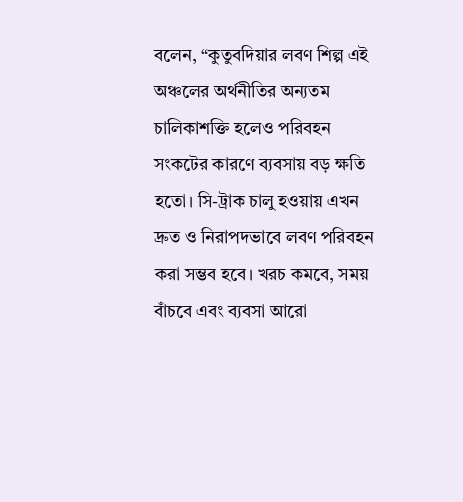বলেন, “কুতুবদিয়ার লবণ শিল্প এই অঞ্চলের অর্থনীতির অন্যতম চালিকাশক্তি হলেও পরিবহন সংকটের কারণে ব্যবসায় বড় ক্ষতি হতো। সি-ট্রাক চালু হওয়ায় এখন দ্রুত ও নিরাপদভাবে লবণ পরিবহন করা সম্ভব হবে। খরচ কমবে, সময় বাঁচবে এবং ব্যবসা আরো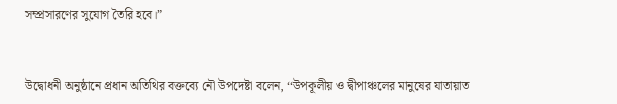সম্প্রসারণের সুযোগ তৈরি হবে।”


উদ্বোধনী অনুষ্ঠানে প্রধান অতিথির বক্তব্যে নৌ উপদেষ্টা বলেন, ‘‘উপকূলীয় ও দ্বীপাঞ্চলের মানুষের যাতায়াত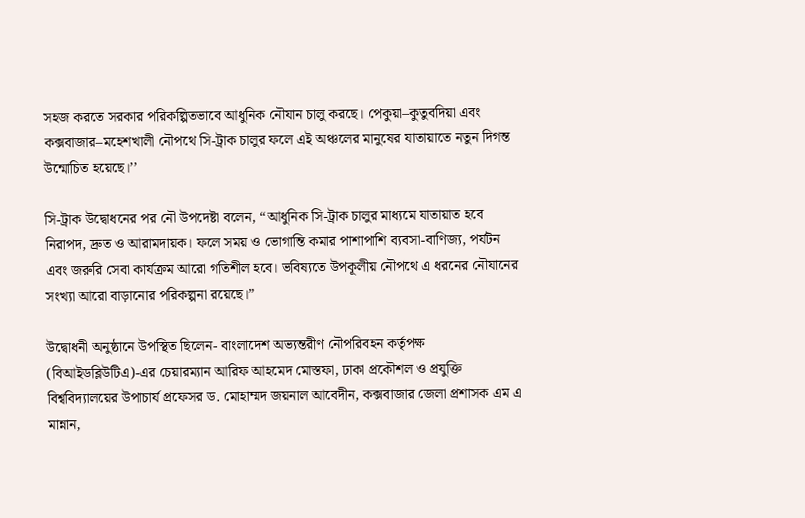সহজ করতে সরকার পরিকল্পিতভাবে আধুনিক নৌযান চালু করছে। পেকুয়া–কুতুবদিয়া এবং কক্সবাজার–মহেশখালী নৌপথে সি-ট্রাক চালুর ফলে এই অঞ্চলের মানুষের যাতায়াতে নতুন দিগন্ত উন্মোচিত হয়েছে।’’

সি-ট্রাক উদ্বোধনের পর নৌ উপদেষ্টা বলেন, “আধুনিক সি-ট্রাক চালুর মাধ্যমে যাতায়াত হবে নিরাপদ, দ্রুত ও আরামদায়ক। ফলে সময় ও ভোগান্তি কমার পাশাপাশি ব্যবসা-বাণিজ্য, পর্যটন এবং জরুরি সেবা কার্যক্রম আরো গতিশীল হবে। ভবিষ্যতে উপকূলীয় নৌপথে এ ধরনের নৌযানের সংখ্যা আরো বাড়ানোর পরিকল্পনা রয়েছে।”

উদ্বোধনী অনুষ্ঠানে উপস্থিত ছিলেন- বাংলাদেশ অভ্যন্তরীণ নৌপরিবহন কর্তৃপক্ষ (বিআইডব্লিউটিএ)-এর চেয়ারম্যান আরিফ আহমেদ মোস্তফা, ঢাকা প্রকৌশল ও প্রযুক্তি বিশ্ববিদ্যালয়ের উপাচার্য প্রফেসর ড. মোহাম্মদ জয়নাল আবেদীন, কক্সবাজার জেলা প্রশাসক এম এ মান্নান,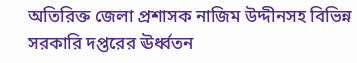অতিরিক্ত জেলা প্রশাসক নাজিম উদ্দীনসহ বিভিন্ন সরকারি দপ্তরের ঊর্ধ্বতন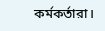কর্মকর্তারা।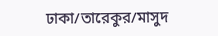ঢাকা/তারেকুর/মাসুদ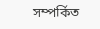সম্পর্কিত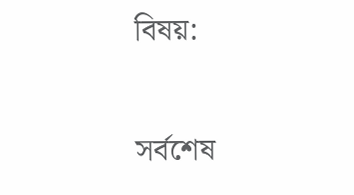বিষয়:

সর্বশেষ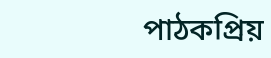পাঠকপ্রিয়